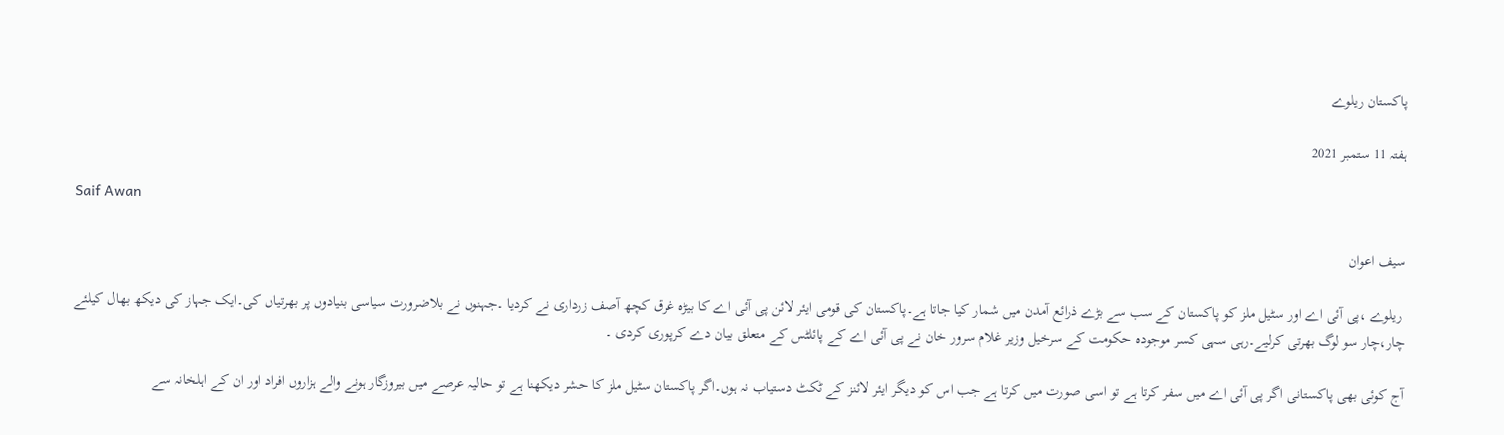پاکستان ریلوے

ہفتہ 11 ستمبر 2021

Saif Awan

سیف اعوان

 ریلوے ،پی آئی اے اور سٹیل ملز کو پاکستان کے سب سے بڑے ذرائع آمدن میں شمار کیا جاتا ہے۔پاکستان کی قومی ایئر لائن پی آئی اے کا بیڑہ غرق کچھ آصف زرداری نے کردیا ۔جہنوں نے بلاضرورت سیاسی بنیادوں پر بھرتیاں کی۔ایک جہاز کی دیکھ بھال کیلئے چار،چار سو لوگ بھرتی کرلیے۔رہی سہی کسر موجودہ حکومت کے سرخیل وزیر غلام سرور خان نے پی آئی اے کے پائلٹس کے متعلق بیان دے کرپوری کردی ۔

آج کوئی بھی پاکستانی اگر پی آئی اے میں سفر کرتا ہے تو اسی صورت میں کرتا ہے جب اس کو دیگر ایئر لائنز کے ٹکٹ دستیاب نہ ہوں۔اگر پاکستان سٹیل ملز کا حشر دیکھنا ہے تو حالیہ عرصے میں بیروزگار ہونے والے ہزاروں افراد اور ان کے اہلخانہ سے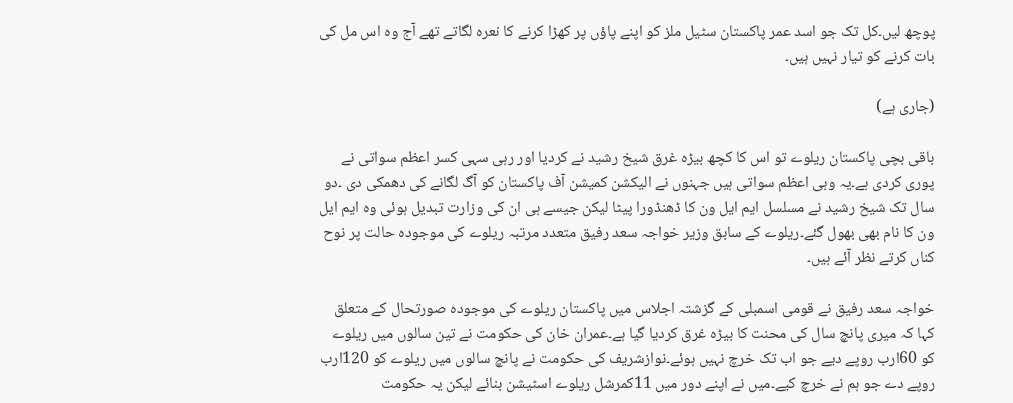پوچھ لیں۔کل تک جو اسد عمر پاکستان سٹیل ملز کو اپنے پاؤں پر کھڑا کرنے کا نعرہ لگاتے تھے آج وہ اس مل کی بات کرنے کو تیار نہیں ہیں۔

(جاری ہے)

باقی بچی پاکستان ریلوے تو اس کا کچھ بیڑہ غرق شیخ رشید نے کردیا اور رہی سہی کسر اعظم سواتی نے پوری کردی ہے۔یہ وہی اعظم سواتی ہیں جہنوں نے الیکشن کمیشن آف پاکستان کو آگ لگانے کی دھمکی دی ۔دو سال تک شیخ رشید نے مسلسل ایم ایل ون کا ڈھنڈورا پیٹا لیکن جیسے ہی ان کی وزارت تبدیل ہوئی وہ ایم ایل ون کا نام بھی بھول گئے۔ریلوے کے سابق وزیر خواجہ سعد رفیق متعدد مرتبہ ریلوے کی موجودہ حالت پر نوح کناں کرتے نظر آئے ہیں۔

خواجہ سعد رفیق نے قومی اسمبلی کے گزشتہ اجلاس میں پاکستان ریلوے کی موجودہ صورتحال کے متعلق کہا کہ میری پانچ سال کی محنت کا بیڑہ غرق کردیا گیا ہے۔عمران خان کی حکومت نے تین سالوں میں ریلوے کو 60ارب روپے دیے جو اب تک خرچ نہیں ہوئے۔نوازشریف کی حکومت نے پانچ سالوں میں ریلوے کو 120ارب روپے دے جو ہم نے خرچ کیے۔میں نے اپنے دور میں 11کمرشل ریلوے اسٹیشن بنائے لیکن یہ حکومت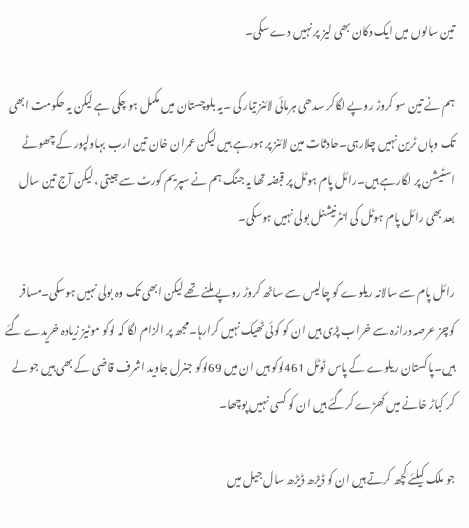تین سالوں میں ایک دکان بھی لیز پر نہیں دے سکی۔

ہم نے تین سو کروڑ روپے لگاکر سدھی ہرمائی لائنز تیار کی ۔یہ بلوچستان میں مکمل ہو چکی ہے لیکن یہ حکومت ابھی تک وہاں ٹرین نہیں چلارہی۔حادثات مین لائنز پر ہورہے ہیں لیکن عمران خان تین ارب بہاولپور کے چھوٹے اسٹیشن پر لگارہے ہیں۔رائل پام ہوٹل پر قبضہ تھا یہ جنگ ہم نے سپریم کورٹ سے جیتی ،لیکن آج تین سال بعد بھی رائل پام ہوٹل کی انٹرنیشنل بولی نہیں ہوسکی۔

رائل پام سے سالانہ ریلوے کو چالیس سے ساٹھ کروڑ روپے ملنے تھے لیکن ابھی تک وہ بولی نہیں ہوسکی۔مسافر کوچز عرصہ درازہ سے خراب پڑی ہیں ان کو کوئی ٹھیک نہیں کرارہا۔مجھ پر الزام لگا کہ لوکو موٹیز زیادہ خریدے گئے ہیں۔پاکستان ریلوے کے پاس ٹوٹل 461لوکو ہیں ان میں 69لوکو جنرل جاوید اشرف قاضی کے بھی ہیں جو لے کر کباڑ خانے میں کھڑے کرگئے ہیں ان کو کسی نہیں پوچھا۔

جو ملک کیلئے کچھ کرتے ہیں ان کو ڈیڑھ ڈیڑھ سال جیل میں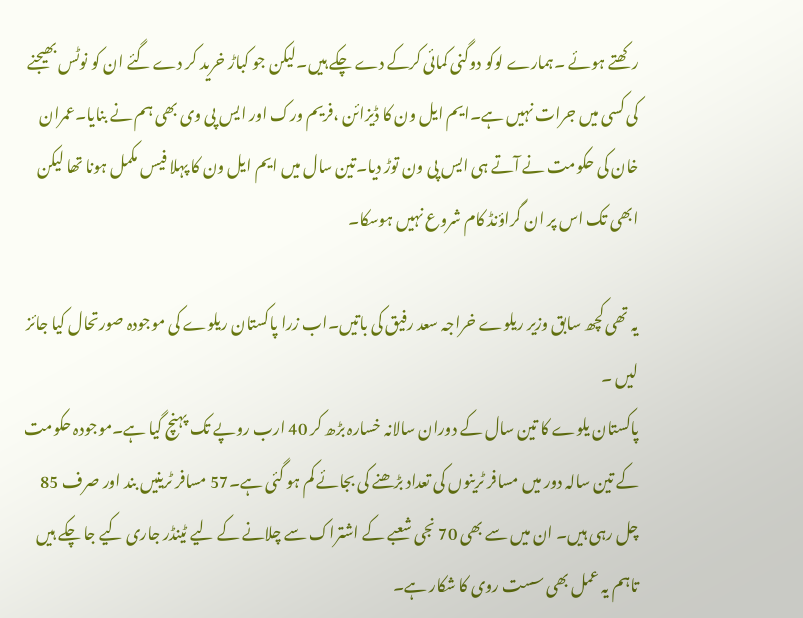رکھتے ہوئے ۔ہمارے لوکو دوگنی کمائی کرکے دے چکے ہیں۔لیکن جو کباڑ خرید کر دے گئے ان کو نوٹس بھیجنے کی کسی میں جرات نہیں ہے۔ایم ایل ون کا ڈیزائن ،فریم ورک اور ایس پی وی بھی ہم نے بنایا۔عمران خان کی حکومت نے آتے ہی ایس پی ون توڑ دیا۔تین سال میں ایم ایل ون کا پہلا فیس مکمل ہونا تھا لیکن ابھی تک اس پر ان گراؤنڈ کام شروع نہیں ہوسکا۔

یہ تھی کچھ سابق وزیر ریلوے خراجہ سعد رفیق کی باتیں۔اب زرا پاکستان ریلوے کی موجودہ صورتحال کیا جائز لیں ۔
پاکستان یلوے کا تین سال کے دوران سالانہ خسارہ بڑھ کر 40 ارب روپے تک پہنچ گیا ہے۔موجودہ حکومت کے تین سالہ دور میں مسافر ٹرینوں کی تعداد بڑھنے کی بجائے کم ہو گئی ہے۔57 مسافر ٹرینیں بند اور صرف 85 چل رہی ہیں۔ ان میں سے بھی 70 نجی شعبے کے اشتراک سے چلانے کے لیے ٹینڈر جاری کیے جا چکے ہیں تاہم یہ عمل بھی سست روی کا شکار ہے۔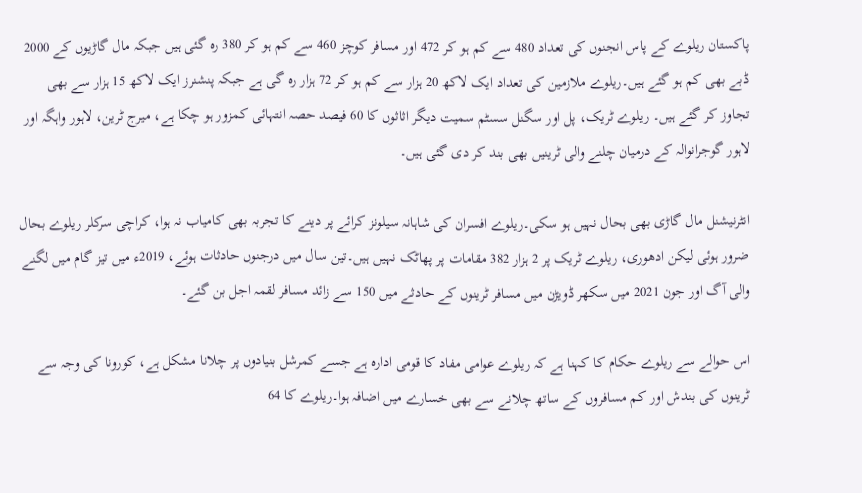پاکستان ریلوے کے پاس انجنوں کی تعداد 480 سے کم ہو کر 472 اور مسافر کوچز 460 سے کم ہو کر 380 رہ گئی ہیں جبکہ مال گاڑیوں کے 2000 ڈبے بھی کم ہو گئے ہیں۔ریلوے ملازمین کی تعداد ایک لاکھ 20 ہزار سے کم ہو کر 72 ہزار رہ گی ہے جبکہ پنشنرز ایک لاکھ 15 ہزار سے بھی تجاوز کر گئے ہیں۔ ریلوے ٹریک، پل اور سگنل سسٹم سمیت دیگر اثاثوں کا 60 فیصد حصہ انتہائی کمزور ہو چکا ہے، میرج ٹرین، لاہور واہگہ اور لاہور گوجرانوالہ کے درمیان چلنے والی ٹرینیں بھی بند کر دی گئی ہیں۔

انٹرنیشنل مال گاڑی بھی بحال نہیں ہو سکی۔ریلوے افسران کی شاہانہ سیلونز کرائے پر دینے کا تجربہ بھی کامیاب نہ ہوا، کراچی سرکلر ریلوے بحال ضرور ہوئی لیکن ادھوری، ریلوے ٹریک پر 2 ہزار 382 مقامات پر پھاٹک نہیں ہیں۔تین سال میں درجنوں حادثات ہوئے، 2019ء میں تیز گام میں لگنے والی آگ اور جون 2021 میں سکھر ڈویڑن میں مسافر ٹرینوں کے حادثے میں 150 سے زائد مسافر لقمہ اجل بن گئے۔

اس حوالے سے ریلوے حکام کا کہنا ہے کہ ریلوے عوامی مفاد کا قومی ادارہ ہے جسے کمرشل بنیادوں پر چلانا مشکل ہے، کورونا کی وجہ سے ٹرینوں کی بندش اور کم مسافروں کے ساتھ چلانے سے بھی خسارے میں اضافہ ہوا۔ریلوے کا 64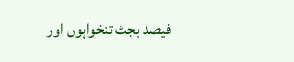فیصد بجٹ تنخواہوں اور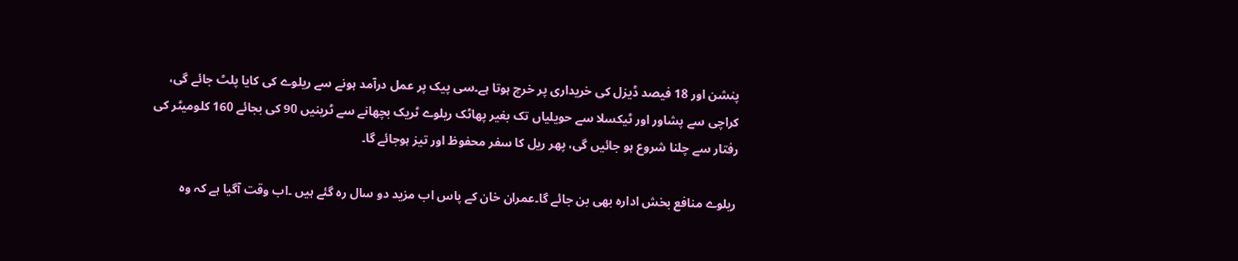پنشن اور 18 فیصد ڈیزل کی خریداری پر خرچ ہوتا ہے۔سی پیک پر عمل درآمد ہونے سے ریلوے کی کایا پلٹ جائے گی، کراچی سے پشاور اور ٹیکسلا سے حویلیاں تک بغیر پھاٹک ریلوے ٹریک بچھانے سے ٹرینیں 90 کی بجائے 160 کلومیٹر کی رفتار سے چلنا شروع ہو جائیں گی، پھر ریل کا سفر محفوظ اور تیز ہوجائے گا۔

ریلوے منافع بخش ادارہ بھی بن جائے گا۔عمران خان کے پاس اب مزید دو سال رہ گئے ہیں ۔اب وقت آگیا ہے کہ وہ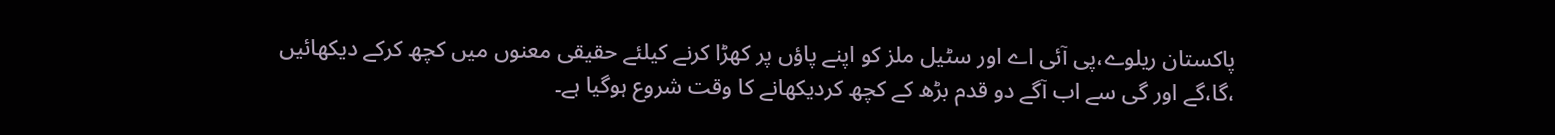پاکستان ریلوے،پی آئی اے اور سٹیل ملز کو اپنے پاؤں پر کھڑا کرنے کیلئے حقیقی معنوں میں کچھ کرکے دیکھائیں ،گا،گے اور گی سے اب آگے دو قدم بڑھ کے کچھ کردیکھانے کا وقت شروع ہوگیا ہے۔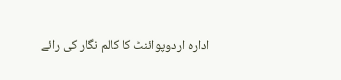ادارہ اردوپوائنٹ کا کالم نگار کی رائے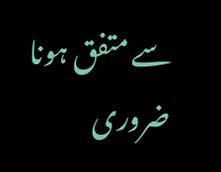سے متفق ہونا ضروری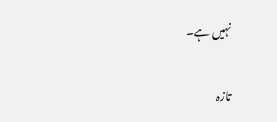نہیں ہے۔

تازہ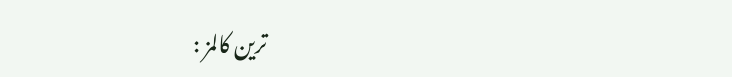ترین کالمز :